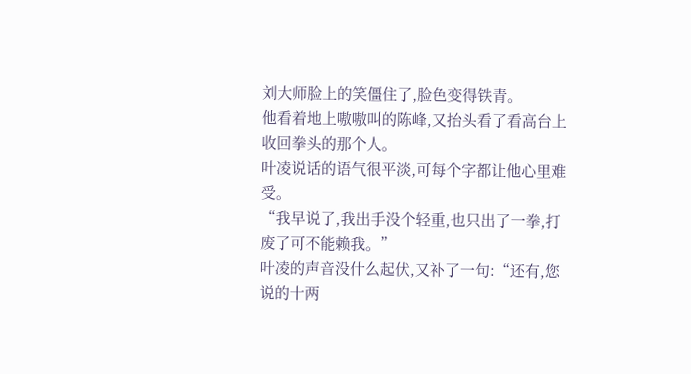刘大师脸上的笑僵住了,脸色变得铁青。
他看着地上嗷嗷叫的陈峰,又抬头看了看高台上收回拳头的那个人。
叶凌说话的语气很平淡,可每个字都让他心里难受。
“我早说了,我出手没个轻重,也只出了一拳,打废了可不能赖我。”
叶凌的声音没什么起伏,又补了一句:“还有,您说的十两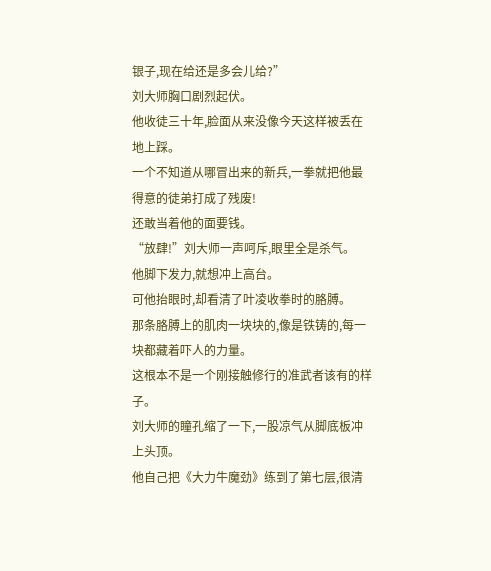银子,现在给还是多会儿给?”
刘大师胸口剧烈起伏。
他收徒三十年,脸面从来没像今天这样被丢在地上踩。
一个不知道从哪冒出来的新兵,一拳就把他最得意的徒弟打成了残废!
还敢当着他的面要钱。
“放肆!”刘大师一声呵斥,眼里全是杀气。
他脚下发力,就想冲上高台。
可他抬眼时,却看清了叶凌收拳时的胳膊。
那条胳膊上的肌肉一块块的,像是铁铸的,每一块都藏着吓人的力量。
这根本不是一个刚接触修行的准武者该有的样子。
刘大师的瞳孔缩了一下,一股凉气从脚底板冲上头顶。
他自己把《大力牛魔劲》练到了第七层,很清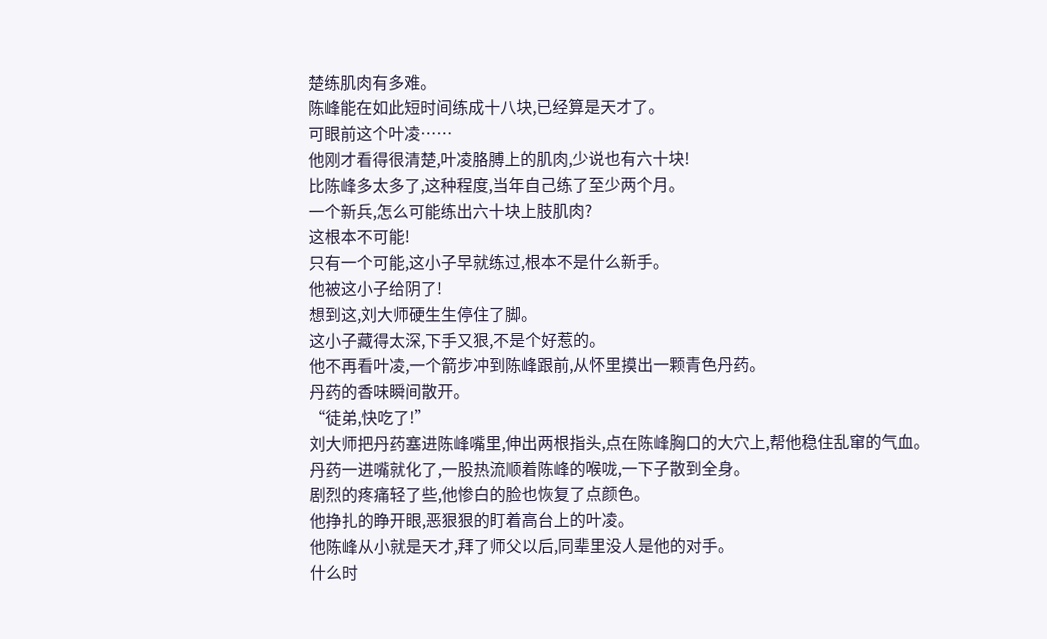楚练肌肉有多难。
陈峰能在如此短时间练成十八块,已经算是天才了。
可眼前这个叶凌……
他刚才看得很清楚,叶凌胳膊上的肌肉,少说也有六十块!
比陈峰多太多了,这种程度,当年自己练了至少两个月。
一个新兵,怎么可能练出六十块上肢肌肉?
这根本不可能!
只有一个可能,这小子早就练过,根本不是什么新手。
他被这小子给阴了!
想到这,刘大师硬生生停住了脚。
这小子藏得太深,下手又狠,不是个好惹的。
他不再看叶凌,一个箭步冲到陈峰跟前,从怀里摸出一颗青色丹药。
丹药的香味瞬间散开。
“徒弟,快吃了!”
刘大师把丹药塞进陈峰嘴里,伸出两根指头,点在陈峰胸口的大穴上,帮他稳住乱窜的气血。
丹药一进嘴就化了,一股热流顺着陈峰的喉咙,一下子散到全身。
剧烈的疼痛轻了些,他惨白的脸也恢复了点颜色。
他挣扎的睁开眼,恶狠狠的盯着高台上的叶凌。
他陈峰从小就是天才,拜了师父以后,同辈里没人是他的对手。
什么时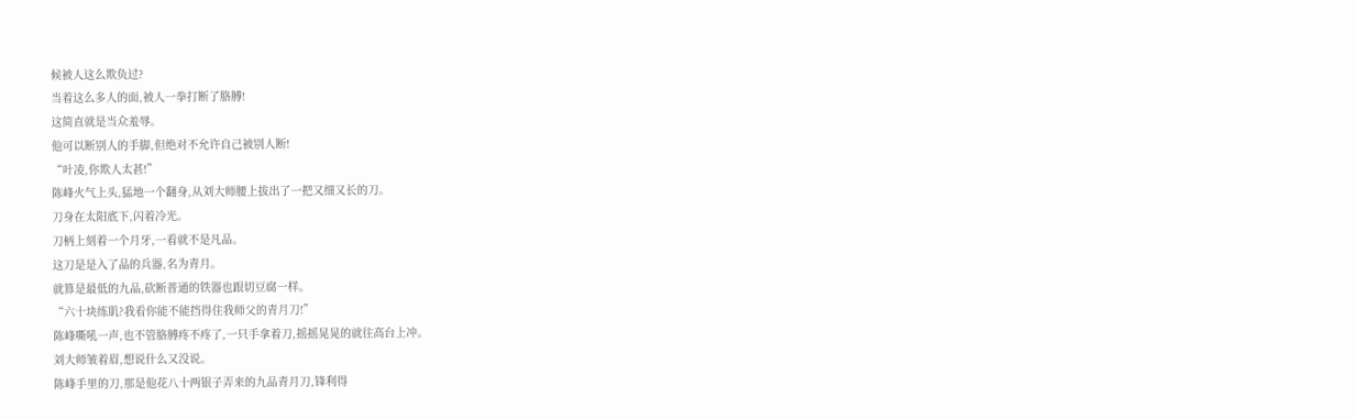候被人这么欺负过?
当着这么多人的面,被人一拳打断了胳膊!
这简直就是当众羞辱。
他可以断别人的手脚,但绝对不允许自己被别人断!
“叶凌,你欺人太甚!”
陈峰火气上头,猛地一个翻身,从刘大师腰上拔出了一把又细又长的刀。
刀身在太阳底下,闪着冷光。
刀柄上刻着一个月牙,一看就不是凡品。
这刀是是入了品的兵器,名为青月。
就算是最低的九品,砍断普通的铁器也跟切豆腐一样。
“六十块练肌?我看你能不能挡得住我师父的青月刀!”
陈峰嘶吼一声,也不管胳膊疼不疼了,一只手拿着刀,摇摇晃晃的就往高台上冲。
刘大师皱着眉,想说什么又没说。
陈峰手里的刀,那是他花八十两银子弄来的九品青月刀,锋利得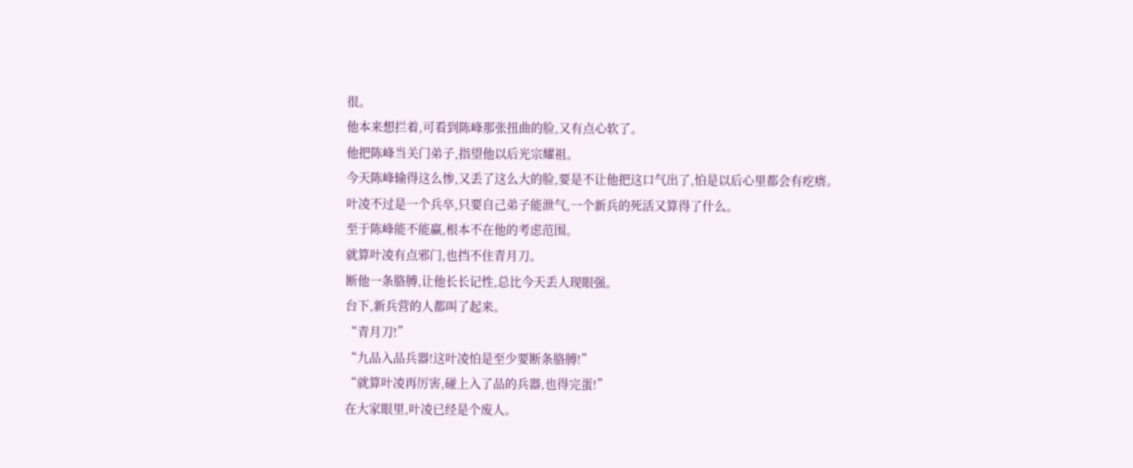很。
他本来想拦着,可看到陈峰那张扭曲的脸,又有点心软了。
他把陈峰当关门弟子,指望他以后光宗耀祖。
今天陈峰输得这么惨,又丢了这么大的脸,要是不让他把这口气出了,怕是以后心里都会有疙瘩。
叶凌不过是一个兵卒,只要自己弟子能泄气,一个新兵的死活又算得了什么。
至于陈峰能不能赢,根本不在他的考虑范围。
就算叶凌有点邪门,也挡不住青月刀。
断他一条胳膊,让他长长记性,总比今天丢人现眼强。
台下,新兵营的人都叫了起来。
“青月刀!”
“九品入品兵器!这叶凌怕是至少要断条胳膊!”
“就算叶凌再厉害,碰上入了品的兵器,也得完蛋!”
在大家眼里,叶凌已经是个废人。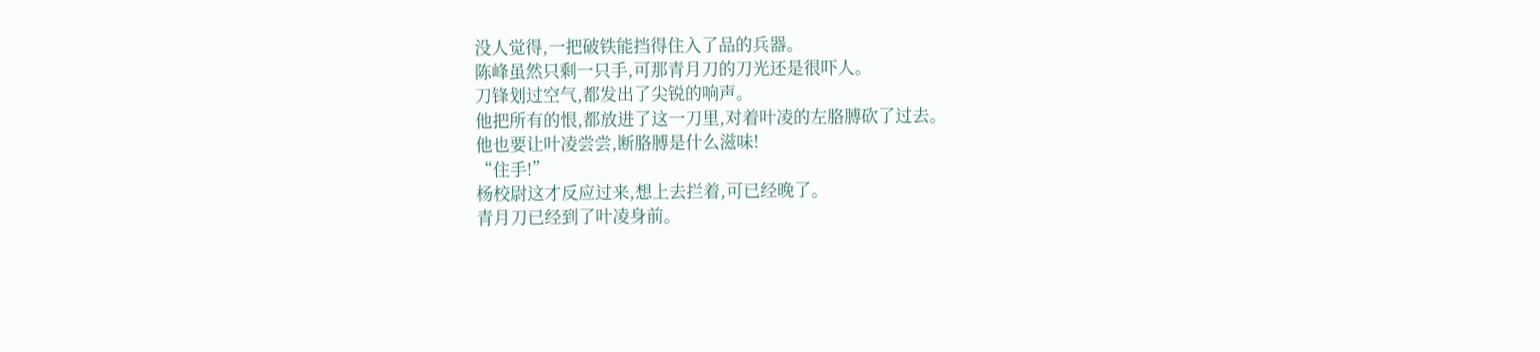没人觉得,一把破铁能挡得住入了品的兵器。
陈峰虽然只剩一只手,可那青月刀的刀光还是很吓人。
刀锋划过空气,都发出了尖锐的响声。
他把所有的恨,都放进了这一刀里,对着叶凌的左胳膊砍了过去。
他也要让叶凌尝尝,断胳膊是什么滋味!
“住手!”
杨校尉这才反应过来,想上去拦着,可已经晚了。
青月刀已经到了叶凌身前。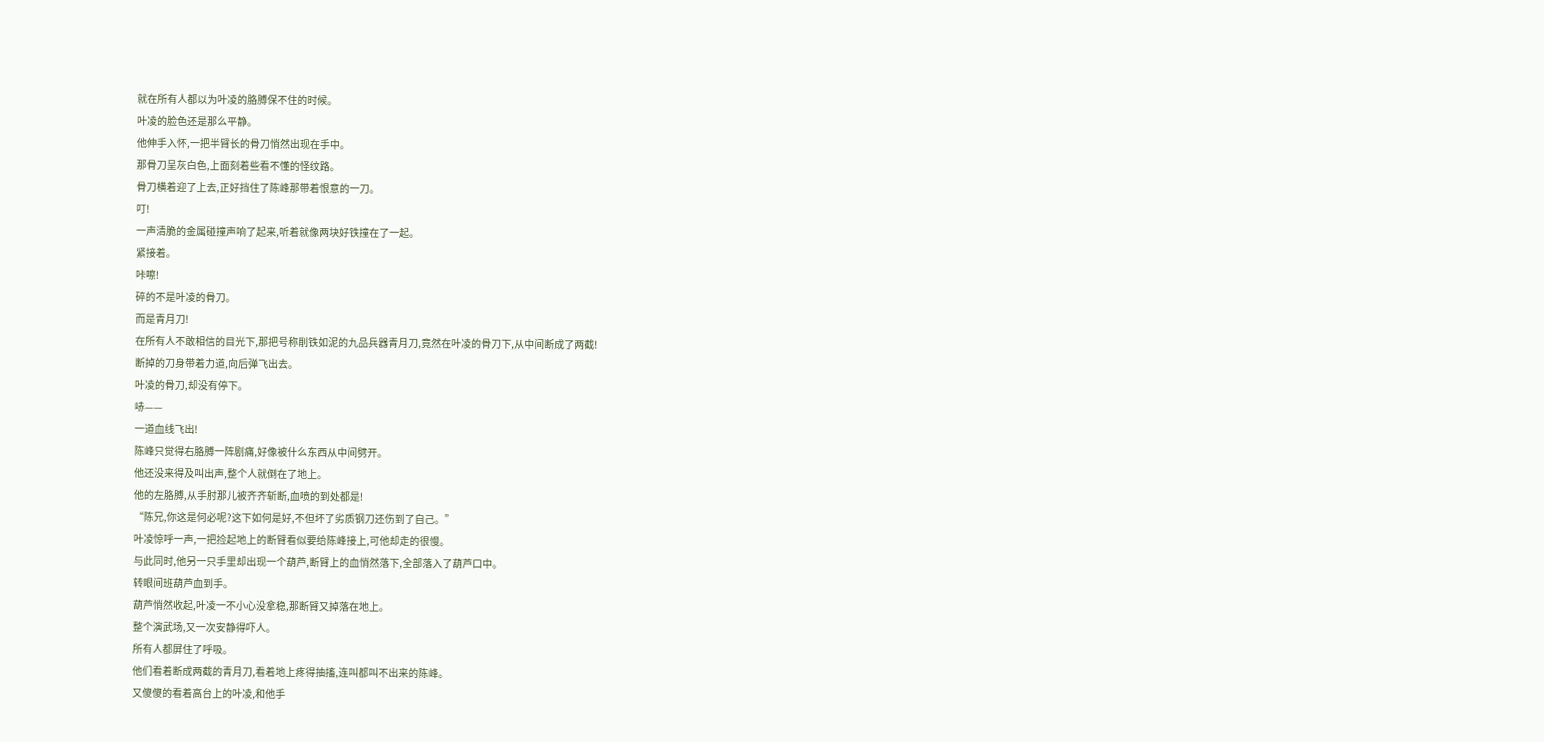就在所有人都以为叶凌的胳膊保不住的时候。
叶凌的脸色还是那么平静。
他伸手入怀,一把半臂长的骨刀悄然出现在手中。
那骨刀呈灰白色,上面刻着些看不懂的怪纹路。
骨刀横着迎了上去,正好挡住了陈峰那带着恨意的一刀。
叮!
一声清脆的金属碰撞声响了起来,听着就像两块好铁撞在了一起。
紧接着。
咔嚓!
碎的不是叶凌的骨刀。
而是青月刀!
在所有人不敢相信的目光下,那把号称削铁如泥的九品兵器青月刀,竟然在叶凌的骨刀下,从中间断成了两截!
断掉的刀身带着力道,向后弹飞出去。
叶凌的骨刀,却没有停下。
哧——
一道血线飞出!
陈峰只觉得右胳膊一阵剧痛,好像被什么东西从中间劈开。
他还没来得及叫出声,整个人就倒在了地上。
他的左胳膊,从手肘那儿被齐齐斩断,血喷的到处都是!
“陈兄,你这是何必呢?这下如何是好,不但坏了劣质钢刀还伤到了自己。”
叶凌惊呼一声,一把捡起地上的断臂看似要给陈峰接上,可他却走的很慢。
与此同时,他另一只手里却出现一个葫芦,断臂上的血悄然落下,全部落入了葫芦口中。
转眼间班葫芦血到手。
葫芦悄然收起,叶凌一不小心没拿稳,那断臂又掉落在地上。
整个演武场,又一次安静得吓人。
所有人都屏住了呼吸。
他们看着断成两截的青月刀,看着地上疼得抽搐,连叫都叫不出来的陈峰。
又傻傻的看着高台上的叶凌,和他手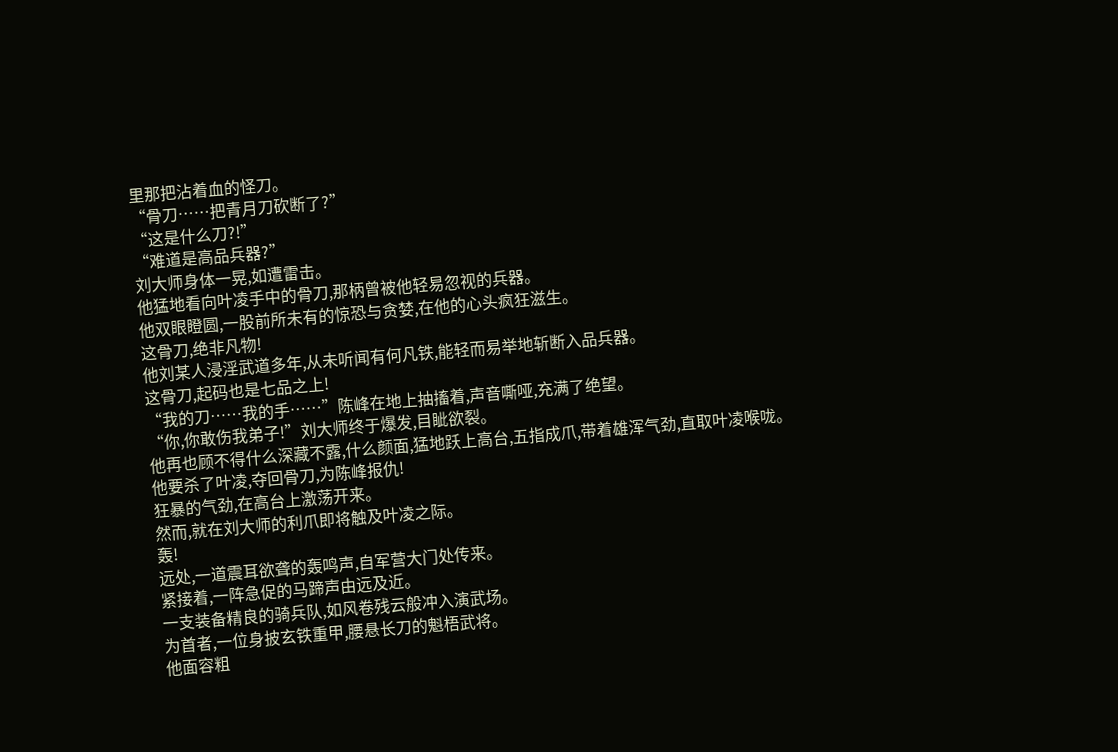里那把沾着血的怪刀。
“骨刀……把青月刀砍断了?”
“这是什么刀?!”
“难道是高品兵器?”
刘大师身体一晃,如遭雷击。
他猛地看向叶凌手中的骨刀,那柄曾被他轻易忽视的兵器。
他双眼瞪圆,一股前所未有的惊恐与贪婪,在他的心头疯狂滋生。
这骨刀,绝非凡物!
他刘某人浸淫武道多年,从未听闻有何凡铁,能轻而易举地斩断入品兵器。
这骨刀,起码也是七品之上!
“我的刀……我的手……”陈峰在地上抽搐着,声音嘶哑,充满了绝望。
“你,你敢伤我弟子!”刘大师终于爆发,目眦欲裂。
他再也顾不得什么深藏不露,什么颜面,猛地跃上高台,五指成爪,带着雄浑气劲,直取叶凌喉咙。
他要杀了叶凌,夺回骨刀,为陈峰报仇!
狂暴的气劲,在高台上激荡开来。
然而,就在刘大师的利爪即将触及叶凌之际。
轰!
远处,一道震耳欲聋的轰鸣声,自军营大门处传来。
紧接着,一阵急促的马蹄声由远及近。
一支装备精良的骑兵队,如风卷残云般冲入演武场。
为首者,一位身披玄铁重甲,腰悬长刀的魁梧武将。
他面容粗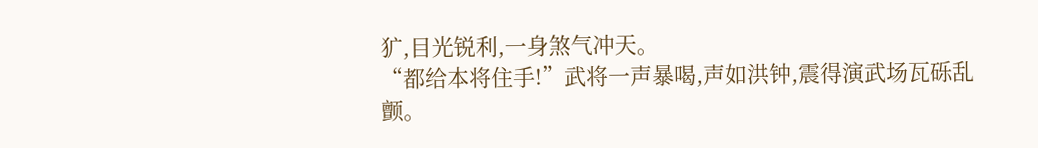犷,目光锐利,一身煞气冲天。
“都给本将住手!”武将一声暴喝,声如洪钟,震得演武场瓦砾乱颤。